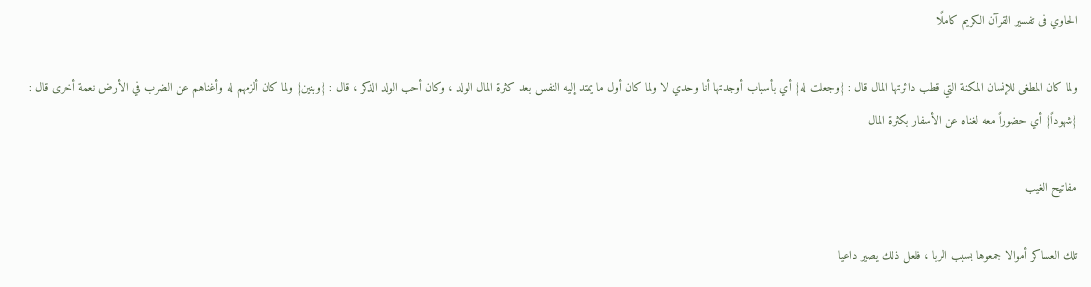الحاوي فى تفسير القرآن الكريم كاملًا

ولما كان المطغى للإنسان المكنة التي قطب دائرتها المال قال : {وجعلت له} أي بأسباب أوجدتها أنا وحدي لا ولما كان أول ما يمتد إليه النفس بعد كثرة المال الولد ، وكان أحب الولد الذكر ، قال : {وبنين} ولما كان ألزمهم له وأغناهم عن الضرب في الأرض نعمة أخرى قال : {شهوداً} أي حضوراً معه لغناه عن الأسفار بكثرة المال

مفاتيح الغيب

تلك العساكر أموالا جمعوها بسبب الربا ، فلعل ذلك يصير داعيا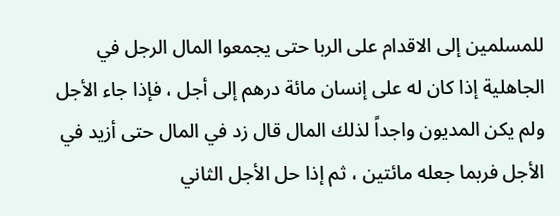للمسلمين إلى الاقدام على الربا حتى يجمعوا المال الرجل في الجاهلية إذا كان له على إنسان مائة درهم إلى أجل ، فإذا جاء الأجل ولم يكن المديون واجداً لذلك المال قال زد في المال حتى أزيد في الأجل فربما جعله مائتين ، ثم إذا حل الأجل الثاني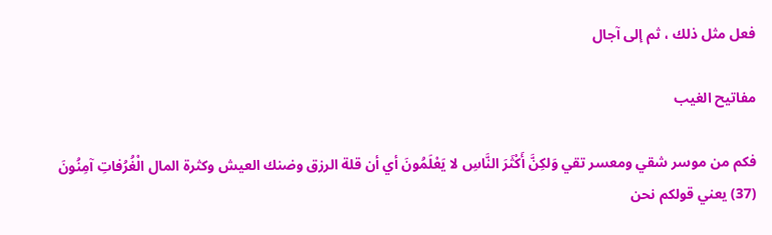فعل مثل ذلك ، ثم إلى آجال

مفاتيح الغيب

فكم من موسر شقي ومعسر تقي وَلكِنَّ أَكْثَرَ النَّاسِ لا يَعْلَمُونَ أي أن قلة الرزق وضنك العيش وكثرة المال الْغُرُفاتِ آمِنُونَ (37) يعني قولكم نحن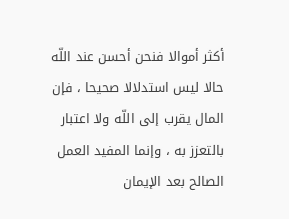أكثر أموالا فنحن أحسن عند اللّه حالا ليس استدلالا صحيحا ، فإن المال يقرب إلى اللّه ولا اعتبار بالتعزز به ، وإنما المفيد العمل الصالح بعد الإيمان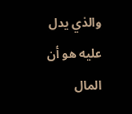والذي يدل عليه هو أن المال